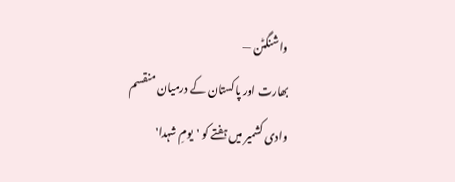واشنگٹن —
بھارت اور پاکستان کے درمیان منقسم وادی کشمیر میں ہفتے کو 'یومِ شہدا'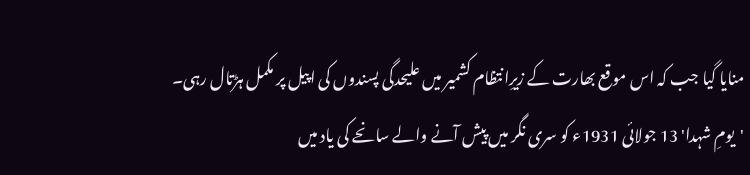منایا گیا جب کہ اس موقع بھارت کے زیرِانتظام کشمیر میں علیحدگی پسندوں کی اپیل پر مکمل ہڑتال رہی۔
'یومِ شہدا' 13 جولائی 1931ء کو سری نگر میں پیش آنے والے سانحے کی یاد میں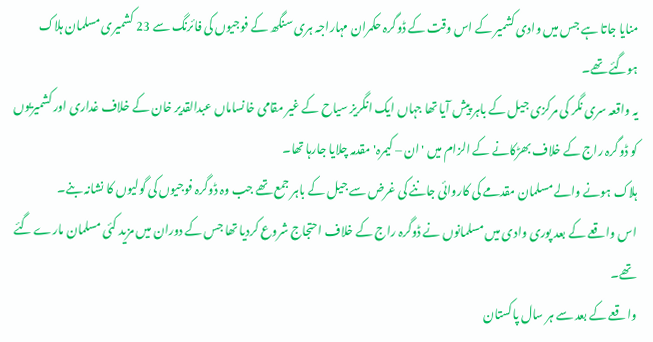منایا جاتا ہے جس میں وادی کشمیر کے اس وقت کے ڈوگرہ حکمران مہاراجہ ہری سنگھ کے فوجیوں کی فائرنگ سے 23 کشمیری مسلمان ہلاک ہوگئے تھے۔
یہ واقعہ سری نگر کی مرکزی جیل کے باہر پیش آیا تھا جہاں ایک انگریز سیاح کے غیر مقامی خانساماں عبدالقدیر خان کے خلاف غداری اور کشمیریوں کو ڈوگرہ راج کے خلاف بھڑکانے کے الزام میں 'ان – کیمرہ' مقدمہ چلایا جارہا تھا۔
ہلاک ہونے والے مسلمان مقدمے کی کاروائی جاننے کی غرض سے جیل کے باہر جمع تھے جب وہ ڈوگرہ فوجیوں کی گولیوں کا نشانہ بنے۔
اس واقعے کے بعد پوری وادی میں مسلمانوں نے ڈوگرہ راج کے خلاف احتجاج شروع کردیا تھا جس کے دوران میں مزید کئی مسلمان مارے گئے تھے۔
واقعے کے بعد سے ہر سال پاکستان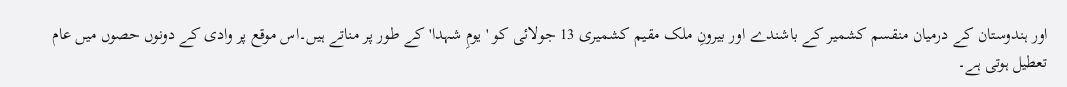اور ہندوستان کے درمیان منقسم کشمیر کے باشندے اور بیرونِ ملک مقیم کشمیری 13 جولائی کو 'یومِ شہدا' کے طور پر مناتے ہیں۔اس موقع پر وادی کے دونوں حصوں میں عام تعطیل ہوتی ہے۔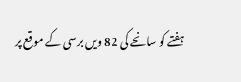ہفتے کو سانحے کی 82 ویں برسی کے موقع پر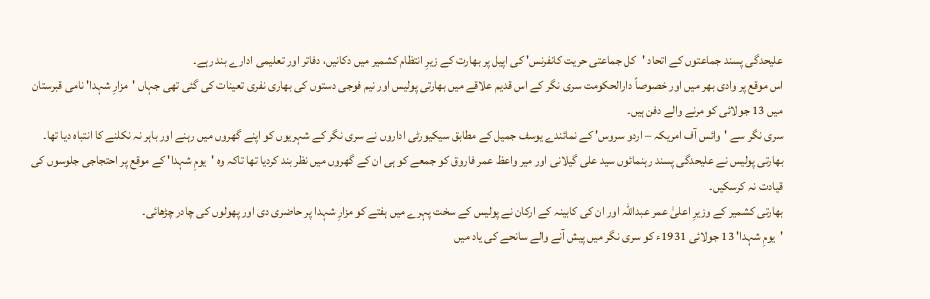علیحدگی پسند جماعتوں کے اتحاد 'کل جماعتی حریت کانفرنس' کی اپیل پر بھارت کے زیرِ انتظام کشمیر میں دکانیں، دفاتر اور تعلیمی ادارے بند رہے۔
اس موقع پر وادی بھر میں اور خصوصاً دارالحکومت سری نگر کے اس قدیم علاقے میں بھارتی پولیس اور نیم فوجی دستوں کی بھاری نفری تعینات کی گئی تھی جہاں 'مزارِ شہدا' نامی قبرستان میں 13 جولائی کو مرنے والے دفن ہیں۔
سری نگر سے 'وائس آف امریکہ – اردو سروس' کے نمائندے یوسف جمیل کے مطابق سیکیورٹی اداروں نے سری نگر کے شہریوں کو اپنے گھروں میں رہنے اور باہر نہ نکلنے کا انتباہ دیا تھا۔
بھارتی پولیس نے علیحدگی پسند رہنمائوں سید علی گیلانی اور میر واعظ عمر فاروق کو جمعے کو ہی ان کے گھروں میں نظر بند کردیا تھا تاکہ وہ 'یومِ شہدا' کے موقع پر احتجاجی جلوسوں کی قیادت نہ کرسکیں۔
بھارتی کشمیر کے وزیرِ اعلیٰ عمر عبداللہ اور ان کی کابینہ کے ارکان نے پولیس کے سخت پہرے میں ہفتے کو مزارِ شہدا پر حاضری دی اور پھولوں کی چادر چڑھائی۔
'یومِ شہدا' 13 جولائی 1931ء کو سری نگر میں پیش آنے والے سانحے کی یاد میں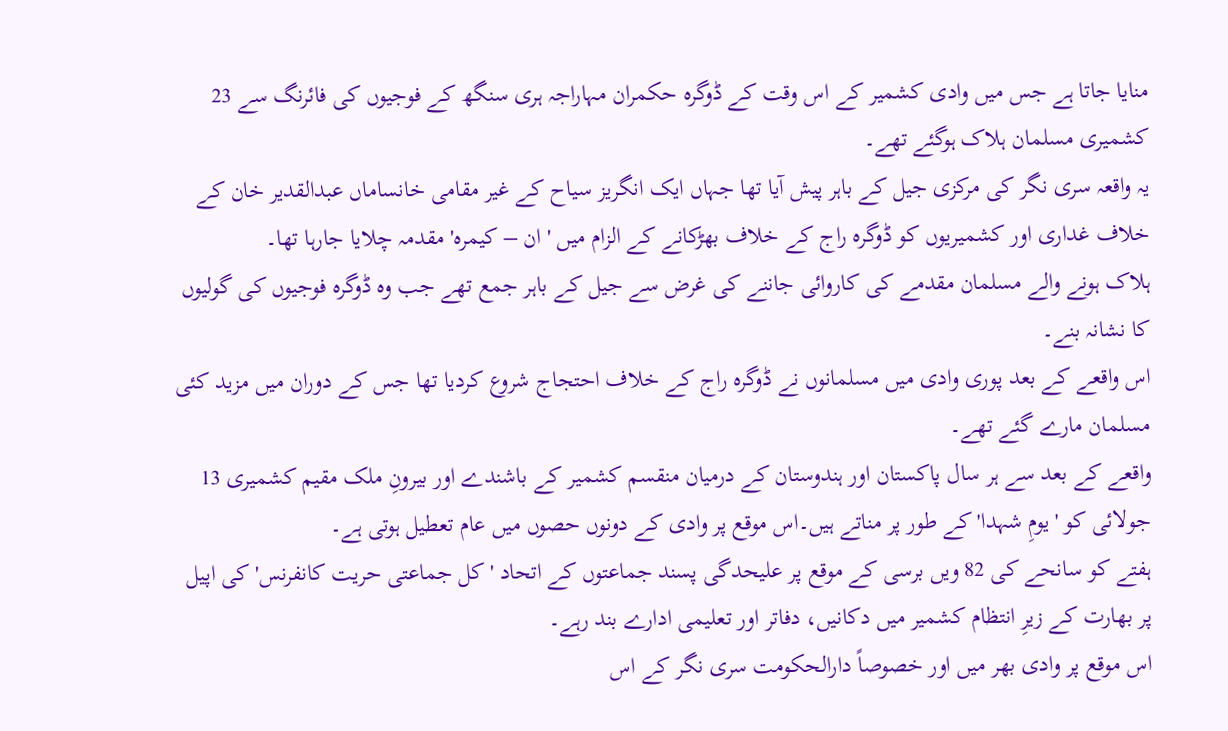منایا جاتا ہے جس میں وادی کشمیر کے اس وقت کے ڈوگرہ حکمران مہاراجہ ہری سنگھ کے فوجیوں کی فائرنگ سے 23 کشمیری مسلمان ہلاک ہوگئے تھے۔
یہ واقعہ سری نگر کی مرکزی جیل کے باہر پیش آیا تھا جہاں ایک انگریز سیاح کے غیر مقامی خانساماں عبدالقدیر خان کے خلاف غداری اور کشمیریوں کو ڈوگرہ راج کے خلاف بھڑکانے کے الزام میں 'ان – کیمرہ' مقدمہ چلایا جارہا تھا۔
ہلاک ہونے والے مسلمان مقدمے کی کاروائی جاننے کی غرض سے جیل کے باہر جمع تھے جب وہ ڈوگرہ فوجیوں کی گولیوں کا نشانہ بنے۔
اس واقعے کے بعد پوری وادی میں مسلمانوں نے ڈوگرہ راج کے خلاف احتجاج شروع کردیا تھا جس کے دوران میں مزید کئی مسلمان مارے گئے تھے۔
واقعے کے بعد سے ہر سال پاکستان اور ہندوستان کے درمیان منقسم کشمیر کے باشندے اور بیرونِ ملک مقیم کشمیری 13 جولائی کو 'یومِ شہدا' کے طور پر مناتے ہیں۔اس موقع پر وادی کے دونوں حصوں میں عام تعطیل ہوتی ہے۔
ہفتے کو سانحے کی 82 ویں برسی کے موقع پر علیحدگی پسند جماعتوں کے اتحاد 'کل جماعتی حریت کانفرنس' کی اپیل پر بھارت کے زیرِ انتظام کشمیر میں دکانیں، دفاتر اور تعلیمی ادارے بند رہے۔
اس موقع پر وادی بھر میں اور خصوصاً دارالحکومت سری نگر کے اس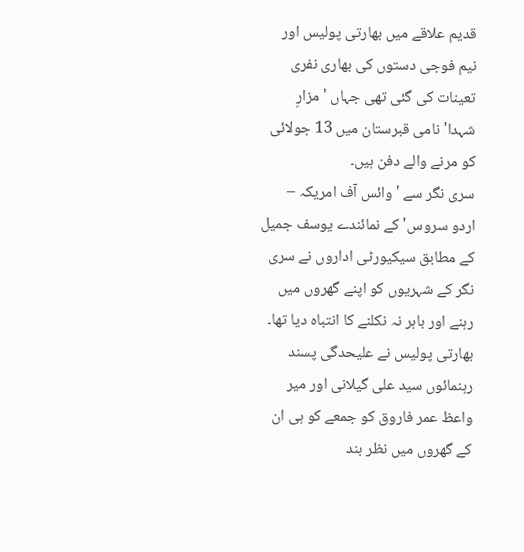قدیم علاقے میں بھارتی پولیس اور نیم فوجی دستوں کی بھاری نفری تعینات کی گئی تھی جہاں 'مزارِ شہدا' نامی قبرستان میں 13 جولائی کو مرنے والے دفن ہیں۔
سری نگر سے 'وائس آف امریکہ – اردو سروس' کے نمائندے یوسف جمیل کے مطابق سیکیورٹی اداروں نے سری نگر کے شہریوں کو اپنے گھروں میں رہنے اور باہر نہ نکلنے کا انتباہ دیا تھا۔
بھارتی پولیس نے علیحدگی پسند رہنمائوں سید علی گیلانی اور میر واعظ عمر فاروق کو جمعے کو ہی ان کے گھروں میں نظر بند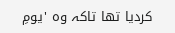کردیا تھا تاکہ وہ 'یومِ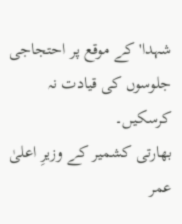شہدا' کے موقع پر احتجاجی جلوسوں کی قیادت نہ کرسکیں۔
بھارتی کشمیر کے وزیرِ اعلیٰ عمر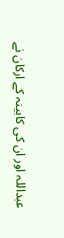عبداللہ اور ان کی کابینہ کے ارکان نے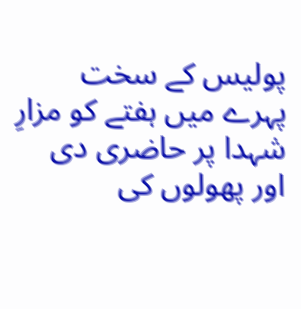پولیس کے سخت پہرے میں ہفتے کو مزارِ شہدا پر حاضری دی اور پھولوں کی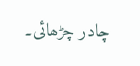چادر چڑھائی۔